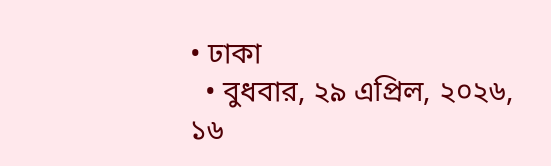• ঢাকা
  • বুধবার, ২৯ এপ্রিল, ২০২৬, ১৬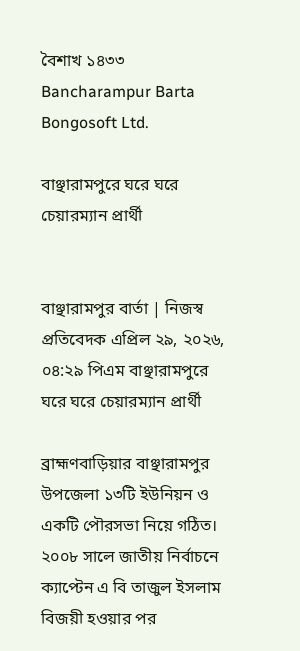বৈশাখ ১৪৩৩
Bancharampur Barta
Bongosoft Ltd.

বাঞ্ছারামপুরে ঘরে ঘরে চেয়ারম্যান প্রার্থী


বাঞ্ছারামপুর বার্তা | নিজস্ব প্রতিবেদক এপ্রিল ২৯, ২০২৬, ০৪:২৯ পিএম বাঞ্ছারামপুরে ঘরে ঘরে চেয়ারম্যান প্রার্থী

ব্রাহ্মণবাড়িয়ার বাঞ্ছারামপুর উপজেলা ১৩টি ইউনিয়ন ও একটি পৌরসভা নিয়ে গঠিত। ২০০৮ সালে জাতীয় নির্বাচনে ক্যাপ্টেন এ বি তাজুল ইসলাম বিজয়ী হওয়ার পর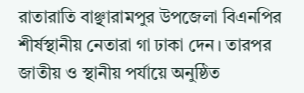রাতারাতি বাঞ্ছারামপুর উপজেলা বিএনপির শীর্ষস্থানীয় নেতারা গা ঢাকা দেন। তারপর জাতীয় ও স্থানীয় পর্যায়ে অনুষ্ঠিত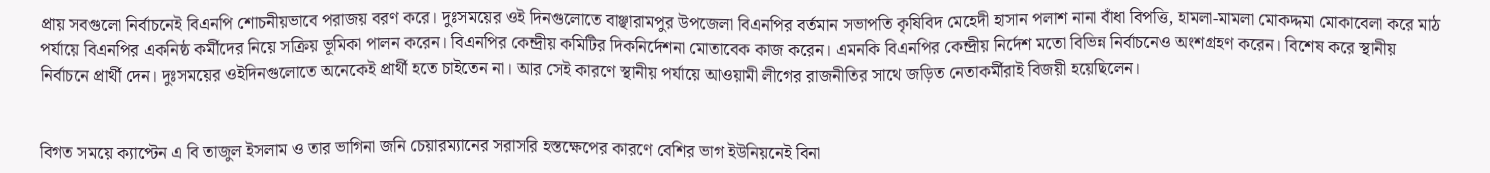প্রায় সবগুলো নির্বাচনেই বিএনপি শোচনীয়ভাবে পরাজয় বরণ করে। দুঃসময়ের ওই দিনগুলোতে বাঞ্ছারামপুর উপজেলা বিএনপির বর্তমান সভাপতি কৃষিবিদ মেহেদী হাসান পলাশ নানা বাঁধা বিপত্তি, হামলা-মামলা মোকদ্দমা মোকাবেলা করে মাঠ পর্যায়ে বিএনপির একনিষ্ঠ কর্মীদের নিয়ে সক্রিয় ভূমিকা পালন করেন। বিএনপির কেন্দ্রীয় কমিটির দিকনির্দেশনা মোতাবেক কাজ করেন। এমনকি বিএনপির কেন্দ্রীয় নির্দেশ মতো বিভিন্ন নির্বাচনেও অংশগ্রহণ করেন। বিশেষ করে স্থানীয় নির্বাচনে প্রার্থী দেন। দুঃসময়ের ওইদিনগুলোতে অনেকেই প্রার্থী হতে চাইতেন না। আর সেই কারণে স্থানীয় পর্যায়ে আওয়ামী লীগের রাজনীতির সাথে জড়িত নেতাকর্মীরাই বিজয়ী হয়েছিলেন।


বিগত সময়ে ক্যাপ্টেন এ বি তাজুল ইসলাম ও তার ভাগিনা জনি চেয়ারম্যানের সরাসরি হস্তক্ষেপের কারণে বেশির ভাগ ইউনিয়নেই বিনা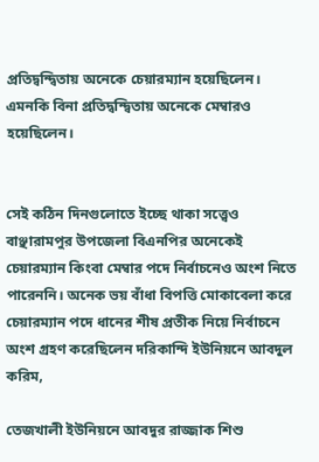প্রতিদ্বন্দ্বিতায় অনেকে চেয়ারম্যান হয়েছিলেন। এমনকি বিনা প্রতিদ্বন্দ্বিতায় অনেকে মেম্বারও হয়েছিলেন।


সেই কঠিন দিনগুলোতে ইচ্ছে থাকা সত্ত্বেও বাঞ্ছারামপুর উপজেলা বিএনপির অনেকেই চেয়ারম্যান কিংবা মেম্বার পদে নির্বাচনেও অংশ নিতে পারেননি। অনেক ভয় বাঁধা বিপত্তি মোকাবেলা করে চেয়ারম্যান পদে ধানের শীষ প্রতীক নিয়ে নির্বাচনে অংশ গ্রহণ করেছিলেন দরিকান্দি ইউনিয়নে আবদুল করিম,

তেজখালী ইউনিয়নে আবদুর রাজ্জাক শিশু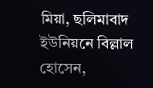মিয়া, ছলিমাবাদ ইউনিয়নে বিল্লাল হোসেন,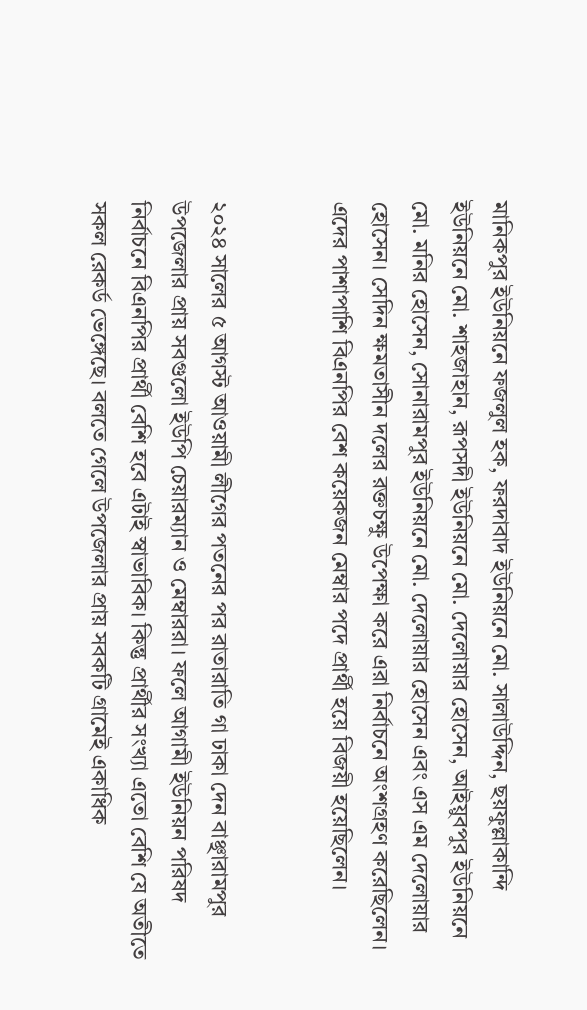মানিকপুর ইউনিয়নে ফজলুল হক, ফরদাবাদ ইউনিয়নে মো. সালাউদ্দিন, ছয়ফুল্লাকান্দি ইউনিয়নে মো. শাহজাহান, রূপসদী ইউনিয়নে মো. দেলোয়ার হোসেন, আইয়ুবপুর ইউনিয়নে মো. মনির হোসেন, সোনারামপুর ইউনিয়নে মো. দেলোয়ার হোসেন এবং এস এম দেলোয়ার হোসেন। সেদিন ক্ষমতাসীন দলের রক্তচক্ষু উপেক্ষা করে এরা নির্বাচনে অংশগ্রহণ করেছিলেন। এদের পাশাপাশি বিএনপির বেশ কয়েকজন মেম্বার পদে প্রার্থী হয়ে বিজয়ী হয়েছিলেন।


২০২৪ সালের ৫ আগস্ট আওয়ামী লীগের পতনের পর রাতারাতি গা ঢাকা দেন বাঞ্ছারামপুর উপজেলার প্রায় সবগুলো ইউপি চেয়ারম্যান ও মেম্বাররা। ফলে আগামী ইউনিয়ন পরিষদ নির্বাচনে বিএনপির প্রার্থী বেশি হবে এটাই স্বাভাবিক। কিন্তু প্রার্থীর সংখ্যা এতো বেশি যে অতীতে সকল রেকর্ড ভেঙ্গেছে। বলতে গেলে উপজেলার প্রায় সবকটি গ্রামেই একাধিক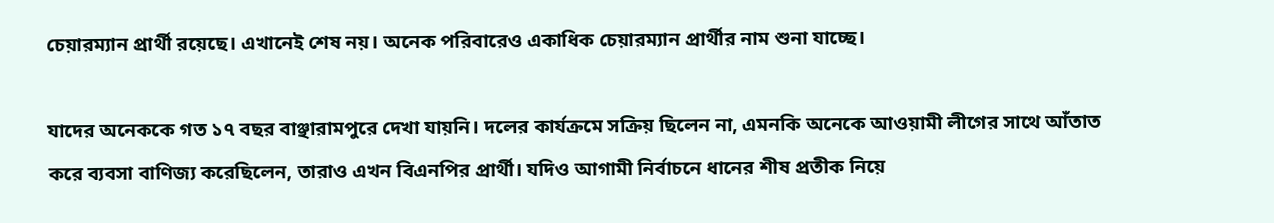চেয়ারম্যান প্রার্থী রয়েছে। এখানেই শেষ নয়। অনেক পরিবারেও একাধিক চেয়ারম্যান প্রার্থীর নাম শুনা যাচ্ছে।

যাদের অনেককে গত ১৭ বছর বাঞ্ছারামপুরে দেখা যায়নি। দলের কার্যক্রমে সক্রিয় ছিলেন না, এমনকি অনেকে আওয়ামী লীগের সাথে আঁতাত করে ব্যবসা বাণিজ্য করেছিলেন, তারাও এখন বিএনপির প্রার্থী। যদিও আগামী নির্বাচনে ধানের শীষ প্রতীক নিয়ে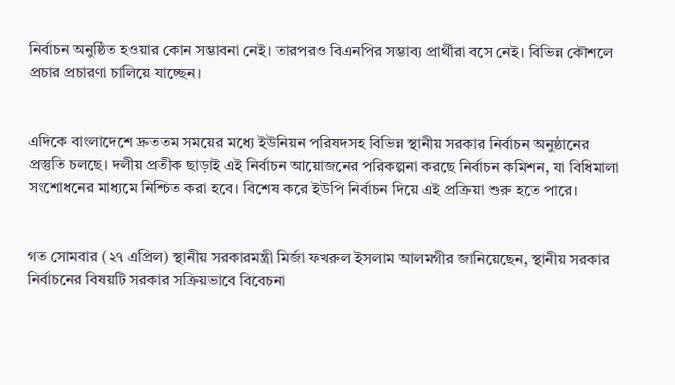নির্বাচন অনুষ্ঠিত হওয়ার কোন সম্ভাবনা নেই। তারপরও বিএনপির সম্ভাব্য প্রার্থীরা বসে নেই। বিভিন্ন কৌশলে প্রচার প্রচারণা চালিয়ে যাচ্ছেন।


এদিকে বাংলাদেশে দ্রুততম সময়ের মধ্যে ইউনিয়ন পরিষদসহ বিভিন্ন স্থানীয় সরকার নির্বাচন অনুষ্ঠানের প্রস্তুতি চলছে। দলীয় প্রতীক ছাড়াই এই নির্বাচন আয়োজনের পরিকল্পনা করছে নির্বাচন কমিশন, যা বিধিমালা সংশোধনের মাধ্যমে নিশ্চিত করা হবে। বিশেষ করে ইউপি নির্বাচন দিয়ে এই প্রক্রিয়া শুরু হতে পারে।


গত সোমবার (২৭ এপ্রিল) স্থানীয় সরকারমন্ত্রী মির্জা ফখরুল ইসলাম আলমগীর জানিয়েছেন, স্থানীয় সরকার নির্বাচনের বিষয়টি সরকার সক্রিয়ভাবে বিবেচনা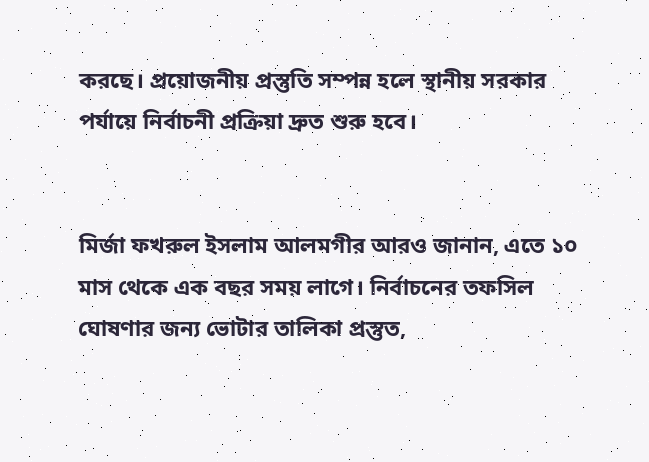করছে। প্রয়োজনীয় প্রস্তুতি সম্পন্ন হলে স্থানীয় সরকার পর্যায়ে নির্বাচনী প্রক্রিয়া দ্রুত শুরু হবে।


মির্জা ফখরুল ইসলাম আলমগীর আরও জানান, এতে ১০ মাস থেকে এক বছর সময় লাগে। নির্বাচনের তফসিল ঘোষণার জন্য ভোটার তালিকা প্রস্তুত,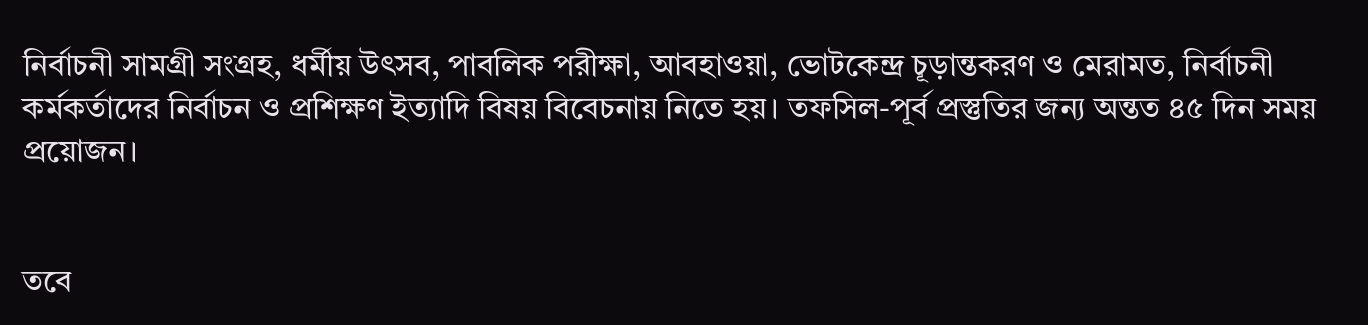নির্বাচনী সামগ্রী সংগ্রহ, ধর্মীয় উৎসব, পাবলিক পরীক্ষা, আবহাওয়া, ভোটকেন্দ্র চূড়ান্তকরণ ও মেরামত, নির্বাচনী কর্মকর্তাদের নির্বাচন ও প্রশিক্ষণ ইত্যাদি বিষয় বিবেচনায় নিতে হয়। তফসিল-পূর্ব প্রস্তুতির জন্য অন্তত ৪৫ দিন সময় প্রয়োজন।


তবে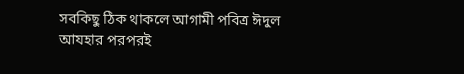সবকিছু ঠিক থাকলে আগামী পবিত্র ঈদুল আযহার পরপরই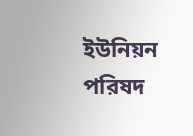ইউনিয়ন পরিষদ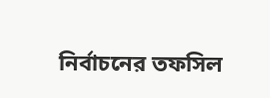নির্বাচনের তফসিল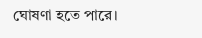ঘোষণা হতে পারে।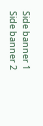Side banner 1 Side banner 2